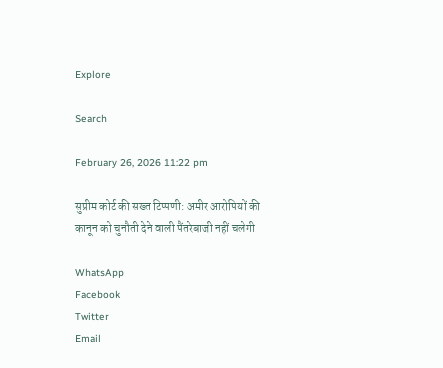Explore

Search

February 26, 2026 11:22 pm

सुप्रीम कोर्ट की सख्त टिप्पणी: अमीर आरोपियों की कानून को चुनौती देने वाली पैंतरेबाजी नहीं चलेगी

WhatsApp
Facebook
Twitter
Email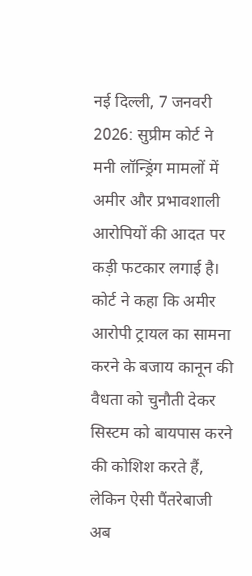नई दिल्ली, 7 जनवरी 2026: सुप्रीम कोर्ट ने मनी लॉन्ड्रिंग मामलों में अमीर और प्रभावशाली आरोपियों की आदत पर कड़ी फटकार लगाई है। कोर्ट ने कहा कि अमीर आरोपी ट्रायल का सामना करने के बजाय कानून की वैधता को चुनौती देकर सिस्टम को बायपास करने की कोशिश करते हैं, लेकिन ऐसी पैंतरेबाजी अब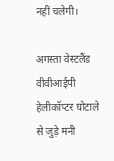नहीं चलेगी।

अगस्ता वेस्टलैंड वीवीआईपी हेलीकॉप्टर घोटाले से जुड़े मनी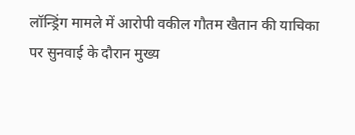लॉन्ड्रिंग मामले में आरोपी वकील गौतम खैतान की याचिका पर सुनवाई के दौरान मुख्य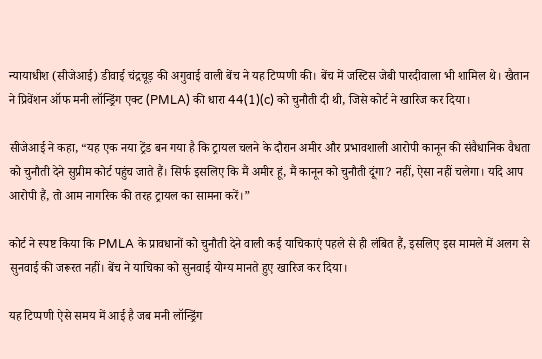न्यायाधीश (सीजेआई) डीवाई चंद्रचूड़ की अगुवाई वाली बेंच ने यह टिप्पणी की। बेंच में जस्टिस जेबी पारदीवाला भी शामिल थे। खैतान ने प्रिवेंशन ऑफ मनी लॉन्ड्रिंग एक्ट (PMLA) की धारा 44(1)(c) को चुनौती दी थी, जिसे कोर्ट ने खारिज कर दिया।

सीजेआई ने कहा, “यह एक नया ट्रेंड बन गया है कि ट्रायल चलने के दौरान अमीर और प्रभावशाली आरोपी कानून की संवैधानिक वैधता को चुनौती देने सुप्रीम कोर्ट पहुंच जाते हैं। सिर्फ इसलिए कि मैं अमीर हूं, मैं कानून को चुनौती दूंगा? नहीं, ऐसा नहीं चलेगा। यदि आप आरोपी हैं, तो आम नागरिक की तरह ट्रायल का सामना करें।”

कोर्ट ने स्पष्ट किया कि PMLA के प्रावधानों को चुनौती देने वाली कई याचिकाएं पहले से ही लंबित हैं, इसलिए इस मामले में अलग से सुनवाई की जरूरत नहीं। बेंच ने याचिका को सुनवाई योग्य मानते हुए खारिज कर दिया।

यह टिप्पणी ऐसे समय में आई है जब मनी लॉन्ड्रिंग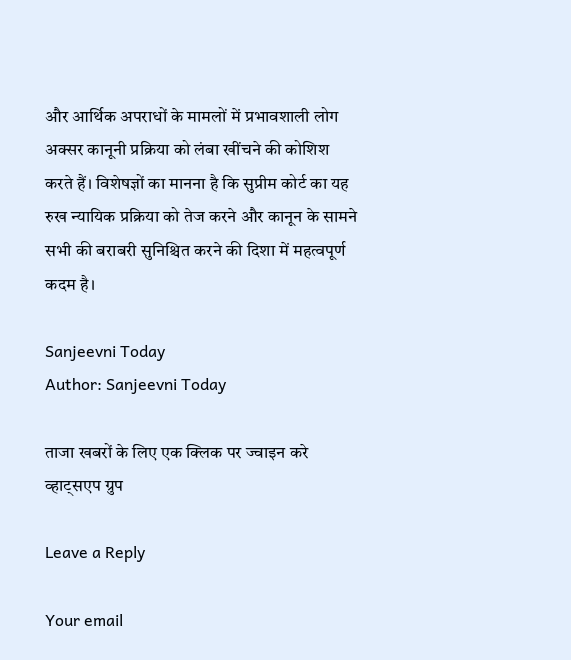और आर्थिक अपराधों के मामलों में प्रभावशाली लोग अक्सर कानूनी प्रक्रिया को लंबा खींचने की कोशिश करते हैं। विशेषज्ञों का मानना है कि सुप्रीम कोर्ट का यह रुख न्यायिक प्रक्रिया को तेज करने और कानून के सामने सभी की बराबरी सुनिश्चित करने की दिशा में महत्वपूर्ण कदम है।

Sanjeevni Today
Author: Sanjeevni Today

ताजा खबरों के लिए एक क्लिक पर ज्वाइन करे व्हाट्सएप ग्रुप

Leave a Reply

Your email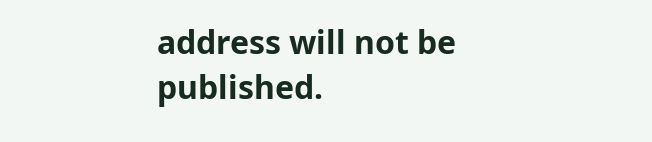address will not be published.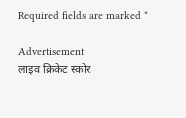Required fields are marked *

Advertisement
लाइव क्रिकेट स्कोर